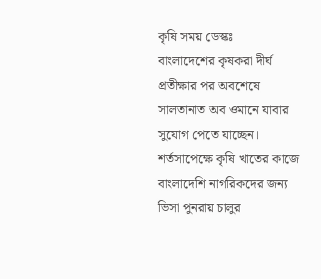কৃষি সময় ডেস্কঃ
বাংলাদেশের কৃষকরা দীর্ঘ প্রতীক্ষার পর অবশেষে সালতানাত অব ওমানে যাবার সুযোগ পেতে যাচ্ছেন। শর্তসাপেক্ষে কৃষি খাতের কাজে বাংলাদেশি নাগরিকদের জন্য ভিসা পুনরায় চালুর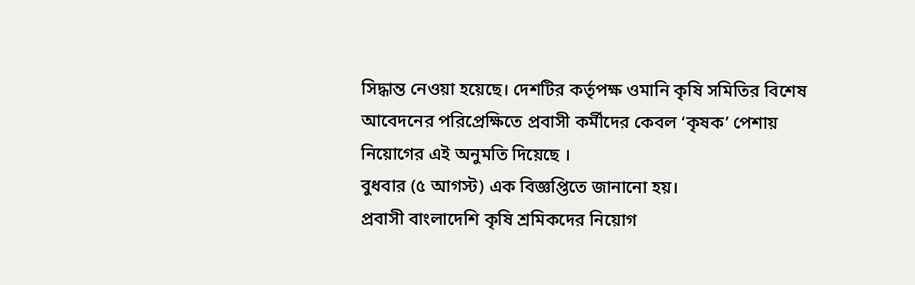সিদ্ধান্ত নেওয়া হয়েছে। দেশটির কর্তৃপক্ষ ওমানি কৃষি সমিতির বিশেষ আবেদনের পরিপ্রেক্ষিতে প্রবাসী কর্মীদের কেবল ‘কৃষক’ পেশায় নিয়োগের এই অনুমতি দিয়েছে ।
বুধবার (৫ আগস্ট) এক বিজ্ঞপ্তিতে জানানো হয়।
প্রবাসী বাংলাদেশি কৃষি শ্রমিকদের নিয়োগ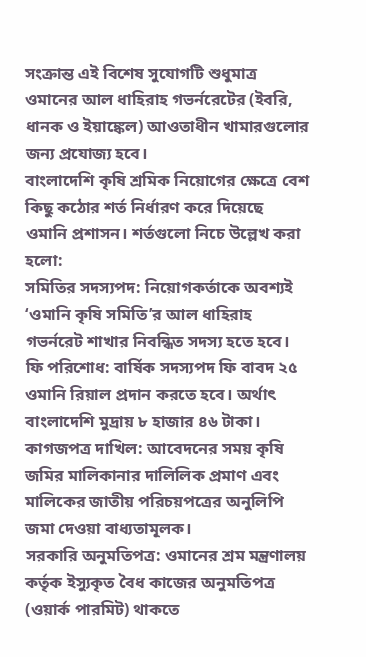সংক্রান্ত এই বিশেষ সুযোগটি শুধুমাত্র ওমানের আল ধাহিরাহ গভর্নরেটের (ইবরি, ধানক ও ইয়াঙ্কেল) আওতাধীন খামারগুলোর জন্য প্রযোজ্য হবে।
বাংলাদেশি কৃষি শ্রমিক নিয়োগের ক্ষেত্রে বেশ কিছু কঠোর শর্ত নির্ধারণ করে দিয়েছে ওমানি প্রশাসন। শর্তগুলো নিচে উল্লেখ করা হলো:
সমিতির সদস্যপদ: নিয়োগকর্তাকে অবশ্যই ‘ওমানি কৃষি সমিতি’র আল ধাহিরাহ গভর্নরেট শাখার নিবন্ধিত সদস্য হতে হবে।
ফি পরিশোধ: বার্ষিক সদস্যপদ ফি বাবদ ২৫ ওমানি রিয়াল প্রদান করতে হবে। অর্থাৎ বাংলাদেশি মুদ্রায় ৮ হাজার ৪৬ টাকা।
কাগজপত্র দাখিল: আবেদনের সময় কৃষি জমির মালিকানার দালিলিক প্রমাণ এবং মালিকের জাতীয় পরিচয়পত্রের অনুলিপি জমা দেওয়া বাধ্যতামূলক।
সরকারি অনুমতিপত্র: ওমানের শ্রম মন্ত্রণালয় কর্তৃক ইস্যুকৃত বৈধ কাজের অনুমতিপত্র (ওয়ার্ক পারমিট) থাকতে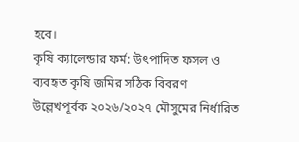হবে।
কৃষি ক্যালেন্ডার ফর্ম: উৎপাদিত ফসল ও ব্যবহৃত কৃষি জমির সঠিক বিবরণ উল্লেখপূর্বক ২০২৬/২০২৭ মৌসুমের নির্ধারিত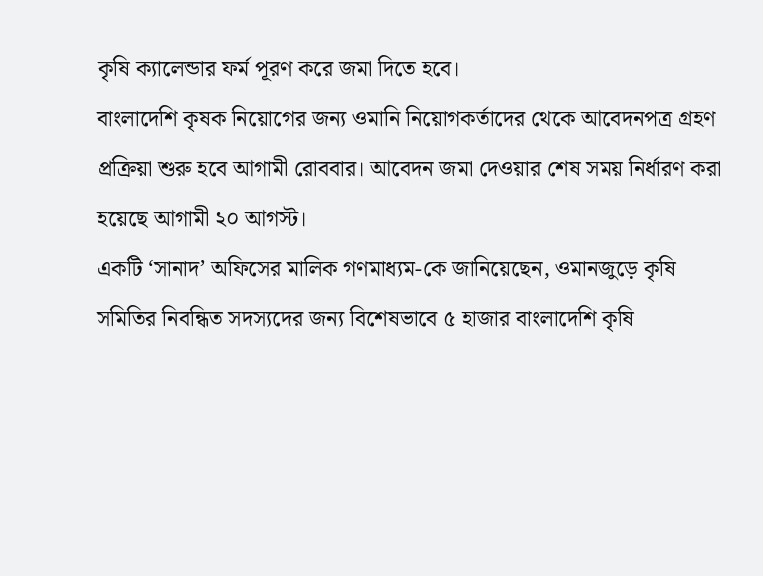কৃষি ক্যালেন্ডার ফর্ম পূরণ করে জমা দিতে হবে।
বাংলাদেশি কৃষক নিয়োগের জন্য ওমানি নিয়োগকর্তাদের থেকে আবেদনপত্র গ্রহণ প্রক্রিয়া শুরু হবে আগামী রোববার। আবেদন জমা দেওয়ার শেষ সময় নির্ধারণ করা হয়েছে আগামী ২০ আগস্ট।
একটি ‘সানাদ’ অফিসের মালিক গণমাধ্যম-কে জানিয়েছেন, ওমানজুড়ে কৃষি সমিতির নিবন্ধিত সদস্যদের জন্য বিশেষভাবে ৫ হাজার বাংলাদেশি কৃষি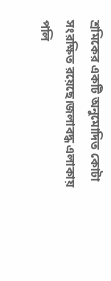শ্রমিকের একটি অনুমোদিত কোটা সংরক্ষিত রয়েছে।জলাবদ্ধ এলাকায় পলি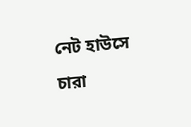নেট হাউসে চারা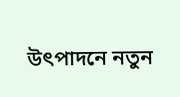উৎপাদনে নতুন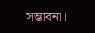সম্ভাবনা।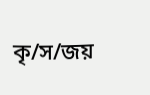কৃ/স/জয়